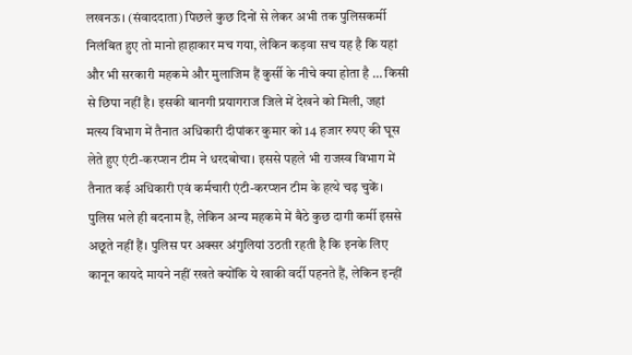लखनऊ। (संवाददाता) पिछले कुछ दिनों से लेकर अभी तक पुलिसकर्मी निलंबित हुए तो मानो हाहाकार मच गया, लेकिन कड़वा सच यह है कि यहां और भी सरकारी महकमे और मुलाजिम हैं कुर्सी के नीचे क्या होता है … किसी से छिपा नहीं है। इसकी बानगी प्रयागराज जिले में देखने को मिली, जहां मत्स्य विभाग में तैनात अधिकारी दीपांकर कुमार को 14 हजार रुपए की घूस लेते हुए एंटी-करप्शन टीम ने धरदबोचा। इससे पहले भी राजस्व विभाग में तैनात कई अधिकारी एवं कर्मचारी एंटी-करप्शन टीम के हत्थे चढ़ चुकें।
पुलिस भले ही बदनाम है, लेकिन अन्य महकमे में बैठे कुछ दागी कर्मी इससे अछूते नहीं हैं। पुलिस पर अक्सर अंगुलियां उठती रहती है कि इनके लिए कानून कायदे मायने नहीं रखते क्योंकि ये खाकी वर्दी पहनते हैं, लेकिन इन्हीं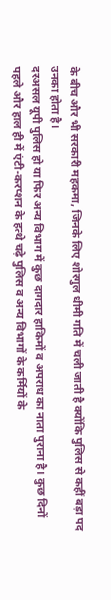के बीच और भी सरकारी महकमा, जिनके लिए शोरगुल धीमी गति में चली जाती है क्योंकि पुलिस से कहीं बड़ा पद उनका होता है।
दरअसल यूपी पुलिस हो या फिर अन्य विभाग में कुछ दागदार हाकिमों व अपराध का नाता पुराना है। कुछ दिनों पहले और हाल ही में एंटी-करप्शन के हत्थे चढ़े पुलिस व अन्य विभागों के कर्मियों के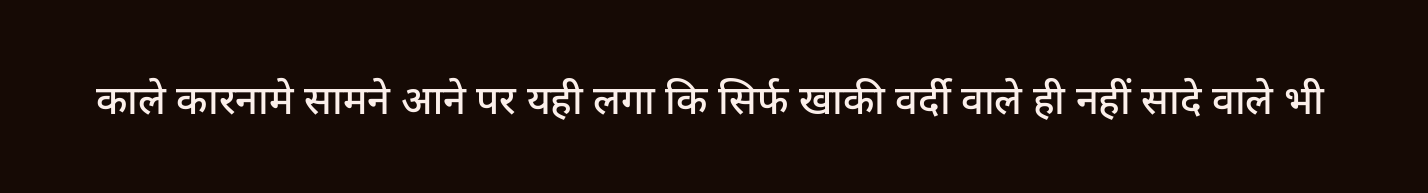काले कारनामे सामने आने पर यही लगा कि सिर्फ खाकी वर्दी वाले ही नहीं सादे वाले भी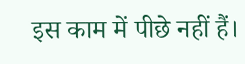इस काम में पीछे नहीं हैं।